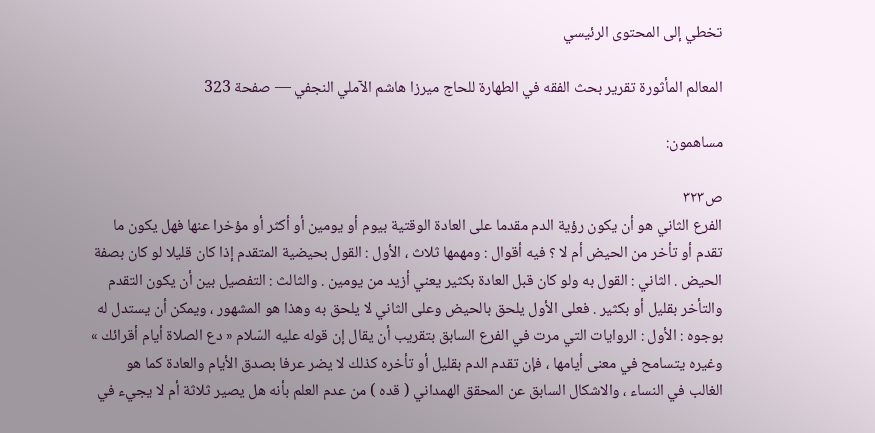تخطي إلى المحتوى الرئيسي

المعالم المأثورة تقرير بحث الفقه في الطهارة للحاج ميرزا هاشم الآملي النجفي — صفحة 323

مساهمون:

ص٣٢٣
الفرع الثاني هو أن يكون رؤية الدم مقدما على العادة الوقتية بيوم أو يومين أو أكثر أو مؤخرا عنها فهل يكون ما تقدم أو تأخر من الحيض أم لا ؟ فيه أقوال : ومهمها ثلاث ، الأول : القول بحيضية المتقدم إذا كان قليلا لو كان بصفة الحيض . الثاني : القول به ولو كان قبل العادة بكثير يعني أزيد من يومين . والثالث : التفصيل بين أن يكون التقدم والتأخر بقليل أو بكثير . فعلى الأول يلحق بالحيض وعلى الثاني لا يلحق به وهذا هو المشهور ، ويمكن أن يستدل له بوجوه : الأول : الروايات التي مرت في الفرع السابق بتقريب أن يقال إن قوله عليه السّلام « دع الصلاة أيام أقرائك » وغيره يتسامح في معنى أيامها ، فإن تقدم الدم بقليل أو تأخره كذلك لا يضر عرفا بصدق الأيام والعادة كما هو الغالب في النساء ، والاشكال السابق عن المحقق الهمداني ( قده ) من عدم العلم بأنه هل يصير ثلاثة أم لا يجيء في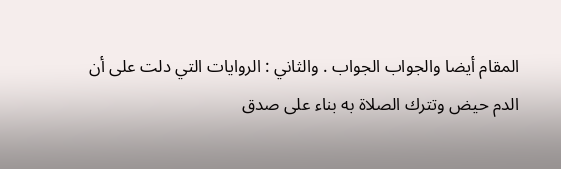المقام أيضا والجواب الجواب . والثاني : الروايات التي دلت على أن الدم حيض وتترك الصلاة به بناء على صدق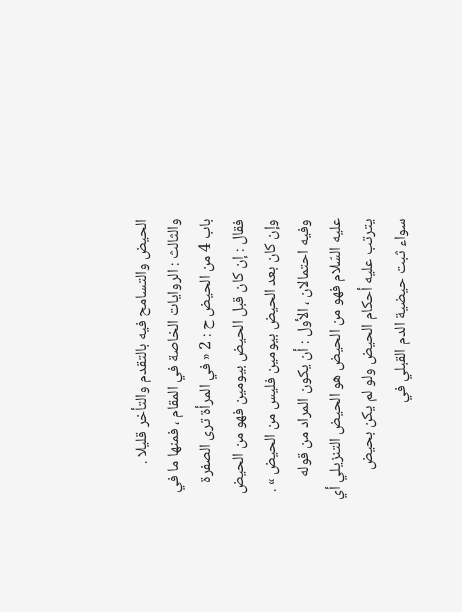الحيض والتسامح فيه بالتقدم والتأخر قليلا . والثالث : الروايات الخاصة في المقام ، فمنها ما في باب 4 من الحيض ح : 2 « في المرأة ترى الصفرة فقال : إن كان قبل الحيض بيومين فهو من الحيض وإن كان بعد الحيض بيومين فليس من الحيض » . وفيه احتمالان ، الأول : أن يكون المراد من قوله عليه السّلام فهو من الحيض هو الحيض التنزيلي أي يترتب عليه أحكام الحيض ولو لم يكن بحيض سواء ثبت حيضية الدم القبلي في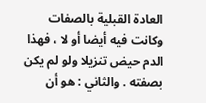العادة القبلية بالصفات وكانت فيه أيضا أو لا ، فهذا الدم حيض تنزيلا ولو لم يكن بصفته . والثاني : هو أن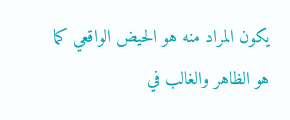يكون المراد منه هو الحيض الواقعي كما هو الظاهر والغالب في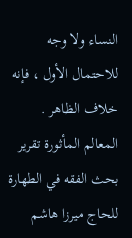النساء ولا وجه للاحتمال الأول ، فإنه خلاف الظاهر .
المعالم المأثورة تقرير بحث الفقه في الطهارة للحاج ميرزا هاشم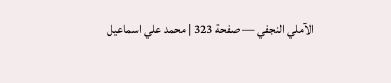الآملي النجفي — صفحة 323 | محمد علي اسماعيل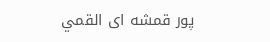پور قمشه اى القمي